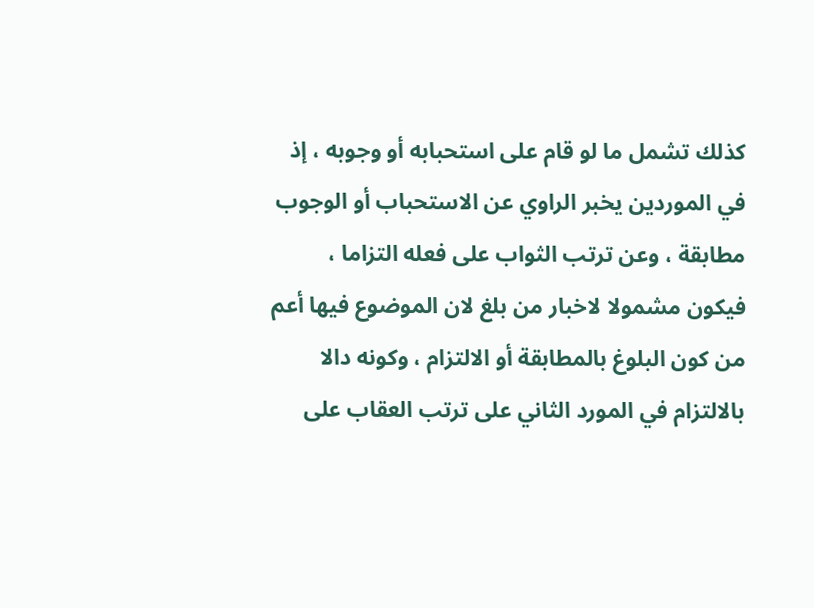كذلك تشمل ما لو قام على استحبابه أو وجوبه ، إذ في الموردين يخبر الراوي عن الاستحباب أو الوجوب مطابقة ، وعن ترتب الثواب على فعله التزاما ، فيكون مشمولا لاخبار من بلغ لان الموضوع فيها أعم من كون البلوغ بالمطابقة أو الالتزام ، وكونه دالا بالالتزام في المورد الثاني على ترتب العقاب على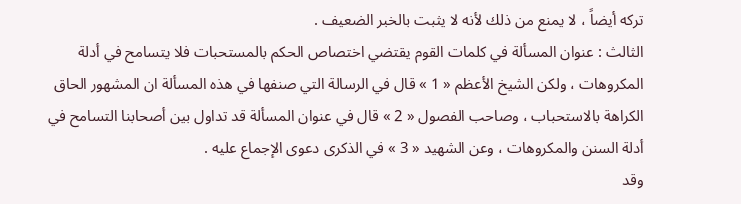تركه أيضاً ، لا يمنع من ذلك لأنه لا يثبت بالخبر الضعيف .
الثالث : عنوان المسألة في كلمات القوم يقتضي اختصاص الحكم بالمستحبات فلا يتسامح في أدلة المكروهات ، ولكن الشيخ الأعظم « 1 » قال في الرسالة التي صنفها في هذه المسألة ان المشهور الحاق الكراهة بالاستحباب ، وصاحب الفصول « 2 » قال في عنوان المسألة قد تداول بين أصحابنا التسامح في أدلة السنن والمكروهات ، وعن الشهيد « 3 » في الذكرى دعوى الإجماع عليه .
وقد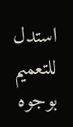استدل للتعميم بوجوه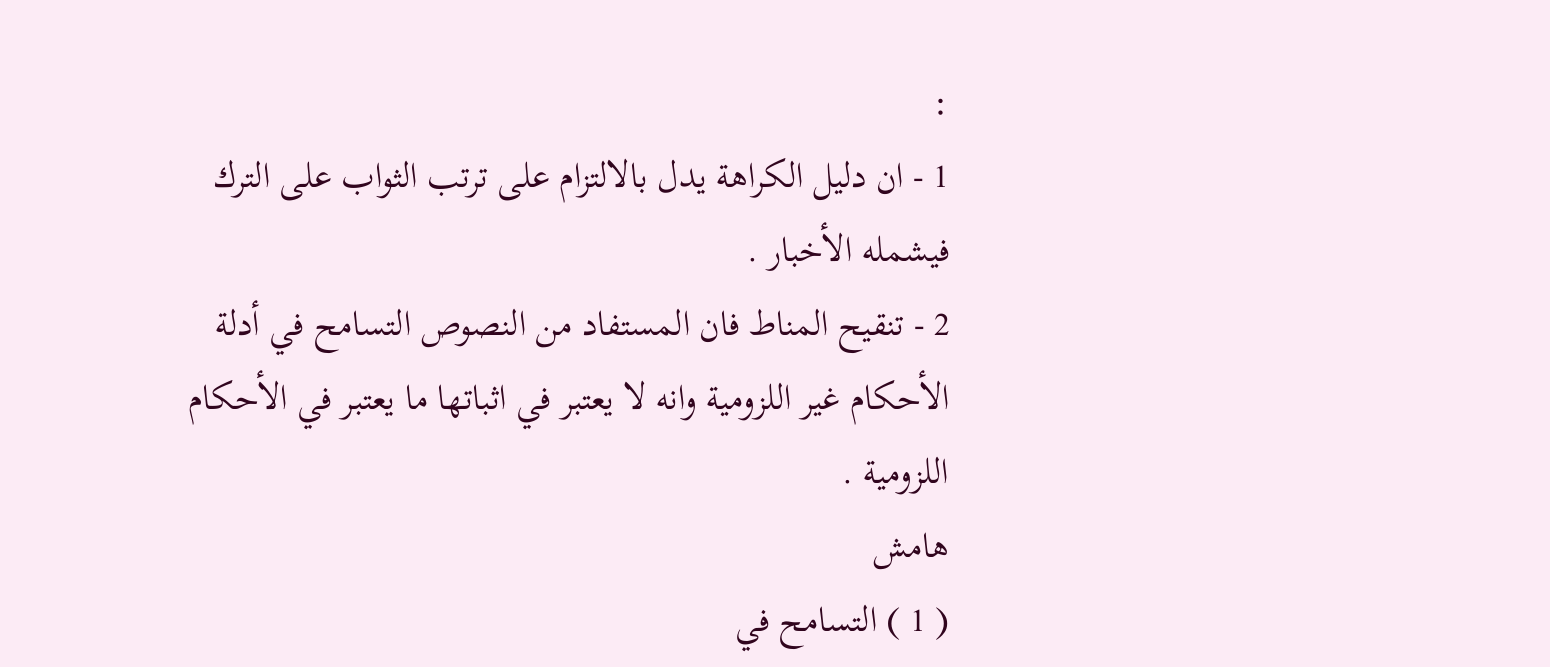:
1 - ان دليل الكراهة يدل بالالتزام على ترتب الثواب على الترك فيشمله الأخبار .
2 - تنقيح المناط فان المستفاد من النصوص التسامح في أدلة الأحكام غير اللزومية وانه لا يعتبر في اثباتها ما يعتبر في الأحكام اللزومية .
هامش
( 1 ) التسامح في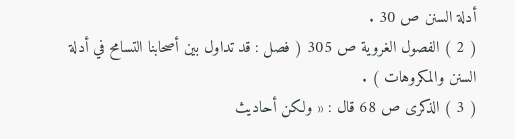أدلة السنن ص 30 .
( 2 ) الفصول الغروية ص 305 ( فصل : قد تداول بين أصحابنا التسامح في أدلة السنن والمكروهات ) .
( 3 ) الذكرى ص 68 قال : « ولكن أحاديث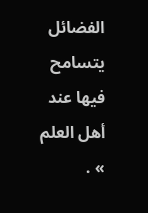الفضائل يتسامح فيها عند أهل العلم » .